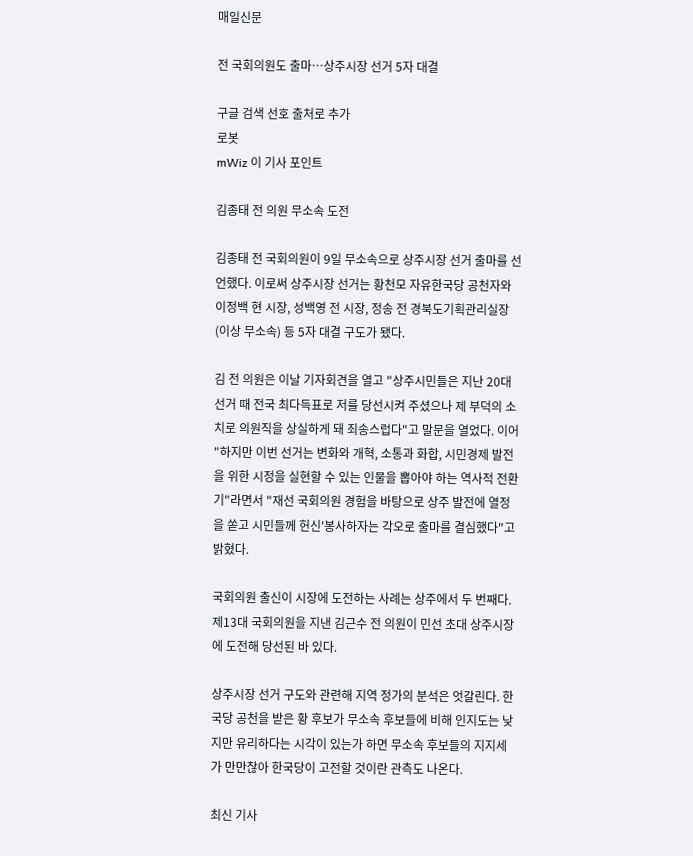매일신문

전 국회의원도 출마…상주시장 선거 5자 대결

구글 검색 선호 출처로 추가
로봇
mWiz 이 기사 포인트

김종태 전 의원 무소속 도전

김종태 전 국회의원이 9일 무소속으로 상주시장 선거 출마를 선언했다. 이로써 상주시장 선거는 황천모 자유한국당 공천자와 이정백 현 시장, 성백영 전 시장, 정송 전 경북도기획관리실장(이상 무소속) 등 5자 대결 구도가 됐다.

김 전 의원은 이날 기자회견을 열고 "상주시민들은 지난 20대 선거 때 전국 최다득표로 저를 당선시켜 주셨으나 제 부덕의 소치로 의원직을 상실하게 돼 죄송스럽다"고 말문을 열었다. 이어 "하지만 이번 선거는 변화와 개혁, 소통과 화합, 시민경제 발전을 위한 시정을 실현할 수 있는 인물을 뽑아야 하는 역사적 전환기"라면서 "재선 국회의원 경험을 바탕으로 상주 발전에 열정을 쏟고 시민들께 헌신'봉사하자는 각오로 출마를 결심했다"고 밝혔다.

국회의원 출신이 시장에 도전하는 사례는 상주에서 두 번째다. 제13대 국회의원을 지낸 김근수 전 의원이 민선 초대 상주시장에 도전해 당선된 바 있다.

상주시장 선거 구도와 관련해 지역 정가의 분석은 엇갈린다. 한국당 공천을 받은 황 후보가 무소속 후보들에 비해 인지도는 낮지만 유리하다는 시각이 있는가 하면 무소속 후보들의 지지세가 만만찮아 한국당이 고전할 것이란 관측도 나온다.

최신 기사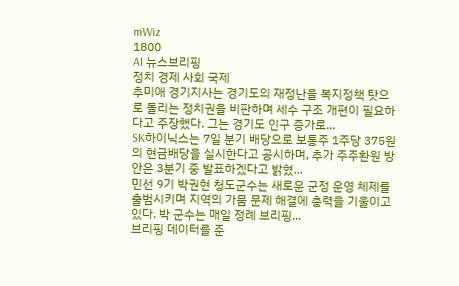mWiz
1800
AI 뉴스브리핑
정치 경제 사회 국제
추미애 경기지사는 경기도의 재정난을 복지정책 탓으로 돌리는 정치권을 비판하며 세수 구조 개편이 필요하다고 주장했다. 그는 경기도 인구 증가로...
SK하이닉스는 7일 분기 배당으로 보통주 1주당 375원의 현금배당을 실시한다고 공시하며, 추가 주주환원 방안은 3분기 중 발표하겠다고 밝혔...
민선 9기 박권현 청도군수는 새로운 군정 운영 체제를 출범시키며 지역의 가뭄 문제 해결에 총력을 기울이고 있다. 박 군수는 매일 정례 브리핑...
브리핑 데이터를 준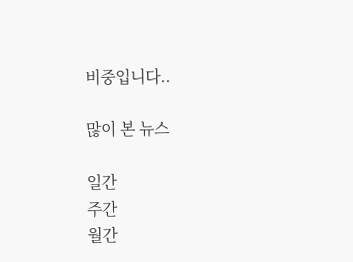비중입니다..

많이 본 뉴스

일간
주간
월간